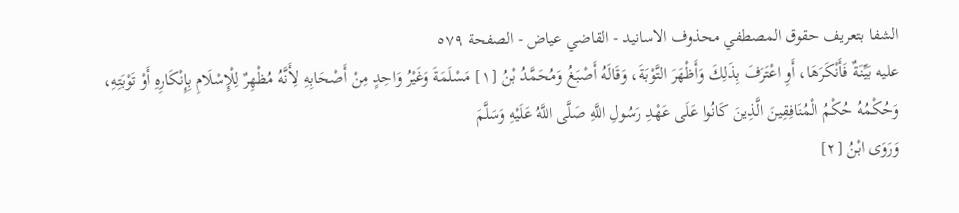الشفا بتعريف حقوق المصطفي محذوف الاسانيد - القاضي عياض - الصفحة ٥٧٩
عليه بَيِّنَةٌ فَأَنْكَرَهَا، أَوِ اعْتَرَفَ بِذَلِكَ وَأَظْهَرَ التَّوْبَةَ، وَقَالَهُ أَصْبَغُ وَمُحَمَّدُ بْنُ [١] مَسْلَمَةَ وَغَيْرُ وَاحِدٍ مِنْ أَصْحَابِهِ لِأَنَّهُ مُظْهِرٌ لِلْإِسْلَامِ بِإِنْكَارِهِ أَوْ تَوْبَتِهِ، وَحُكْمُهُ حُكْمُ الْمُنَافِقِينَ الَّذِينَ كَانُوا عَلَى عَهْدِ رَسُولِ اللَّهِ صَلَّى اللَّهُ عَلَيْهِ وَسَلَّمَ
وَرَوَى ابْنُ [٢]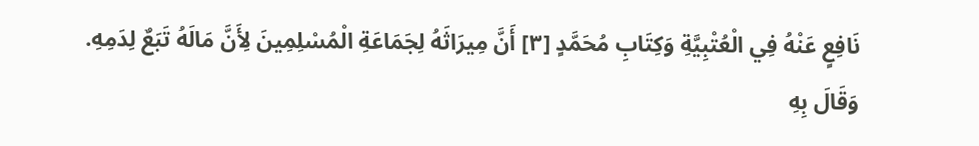نَافِعٍ عَنْهُ فِي الْعُتْبِيَّةِ وَكِتَابِ مُحَمَّدٍ [٣] أَنَّ مِيرَاثَهُ لِجَمَاعَةِ الْمُسْلِمِينَ لِأَنَّ مَالَهُ تَبَعٌ لِدَمِهِ.
وَقَالَ بِهِ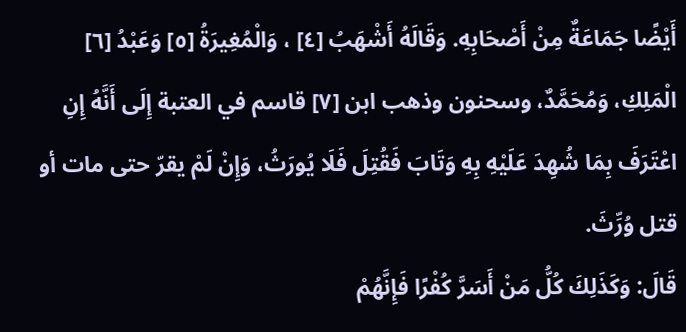أَيْضًا جَمَاعَةٌ مِنْ أَصْحَابِهِ. وَقَالَهُ أَشْهَبُ [٤] ، وَالْمُغِيرَةُ [٥] وَعَبْدُ [٦] الْمَلِكِ، وَمُحَمَّدٌ، وسحنون وذهب ابن [٧] قاسم في العتبة إِلَى أَنَّهُ إِنِ اعْتَرَفَ بِمَا شُهِدَ عَلَيْهِ بِهِ وَتَابَ فَقُتِلَ فَلَا يُورَثُ، وَإِنْ لَمْ يقرّ حتى مات أو قتل وُرِّثَ.
قَالَ: وَكَذَلِكَ كُلُّ مَنْ أَسَرَّ كُفْرًا فَإِنَّهُمْ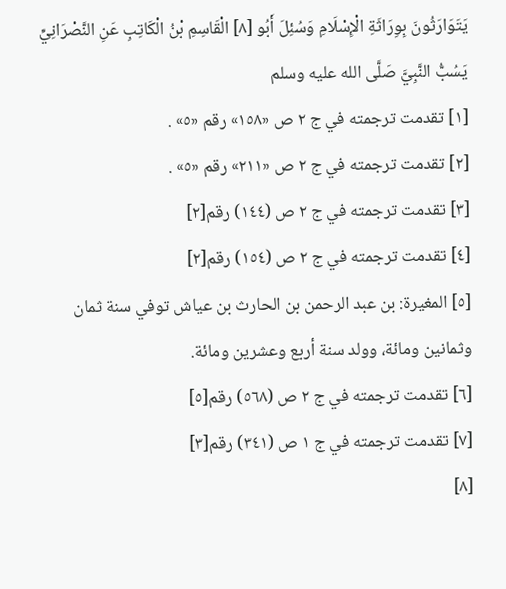يَتَوَارَثُونَ بِوِرَاثَةِ الْإِسْلَامِ وَسُئِلَ أَبُو [٨] الْقَاسِمِ بْنُ الْكَاتِبِ عَنِ النَّصْرَانِيِّ يَسُبُّ النَّبِيَّ صَلَّى الله عليه وسلم
[١] تقدمت ترجمته في ج ٢ ص «١٥٨» رقم «٥» .
[٢] تقدمت ترجمته في ج ٢ ص «٢١١» رقم «٥» .
[٣] تقدمت ترجمته في ج ٢ ص (١٤٤) رقم[٢]
[٤] تقدمت ترجمته في ج ٢ ص (١٥٤) رقم[٢]
[٥] المغيرة: بن عبد الرحمن بن الحارث بن عياش توفي سنة ثمان وثمانين ومائة، وولد سنة أربع وعشرين ومائة.
[٦] تقدمت ترجمته في ج ٢ ص (٥٦٨) رقم[٥]
[٧] تقدمت ترجمته في ج ١ ص (٣٤١) رقم[٣]
[٨]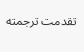تقدمت ترجمته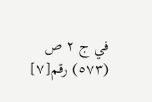في ج ٢ ص (٥٧٣) رقم[٧]